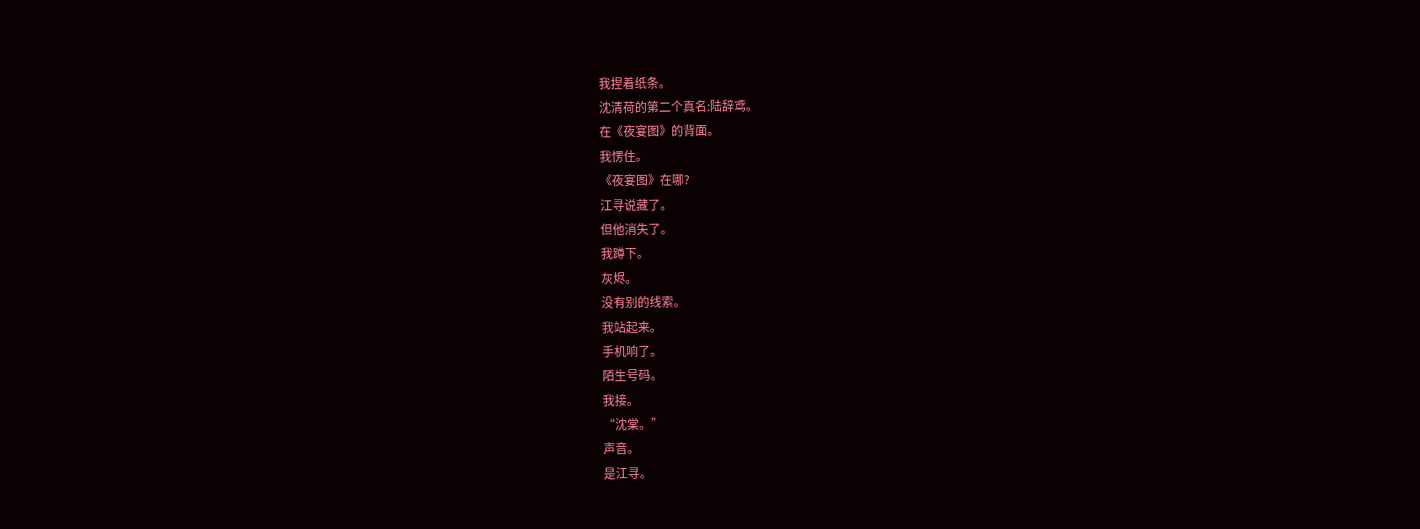我捏着纸条。
沈清荷的第二个真名:陆辞鸢。
在《夜宴图》的背面。
我愣住。
《夜宴图》在哪?
江寻说藏了。
但他消失了。
我蹲下。
灰烬。
没有别的线索。
我站起来。
手机响了。
陌生号码。
我接。
“沈棠。”
声音。
是江寻。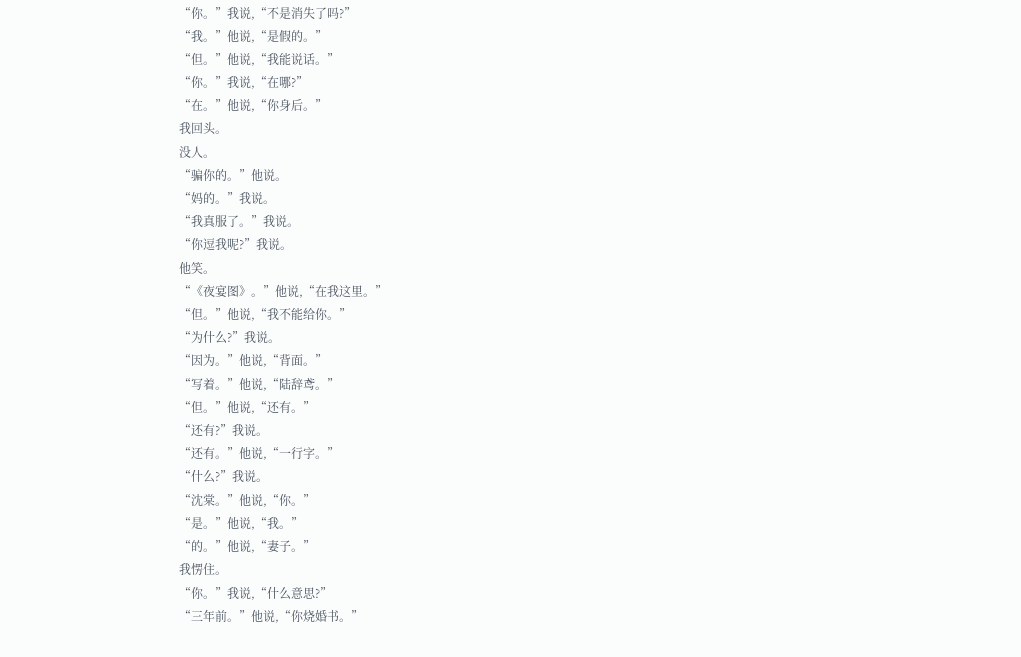“你。”我说,“不是消失了吗?”
“我。”他说,“是假的。”
“但。”他说,“我能说话。”
“你。”我说,“在哪?”
“在。”他说,“你身后。”
我回头。
没人。
“骗你的。”他说。
“妈的。”我说。
“我真服了。”我说。
“你逗我呢?”我说。
他笑。
“《夜宴图》。”他说,“在我这里。”
“但。”他说,“我不能给你。”
“为什么?”我说。
“因为。”他说,“背面。”
“写着。”他说,“陆辞鸢。”
“但。”他说,“还有。”
“还有?”我说。
“还有。”他说,“一行字。”
“什么?”我说。
“沈棠。”他说,“你。”
“是。”他说,“我。”
“的。”他说,“妻子。”
我愣住。
“你。”我说,“什么意思?”
“三年前。”他说,“你烧婚书。”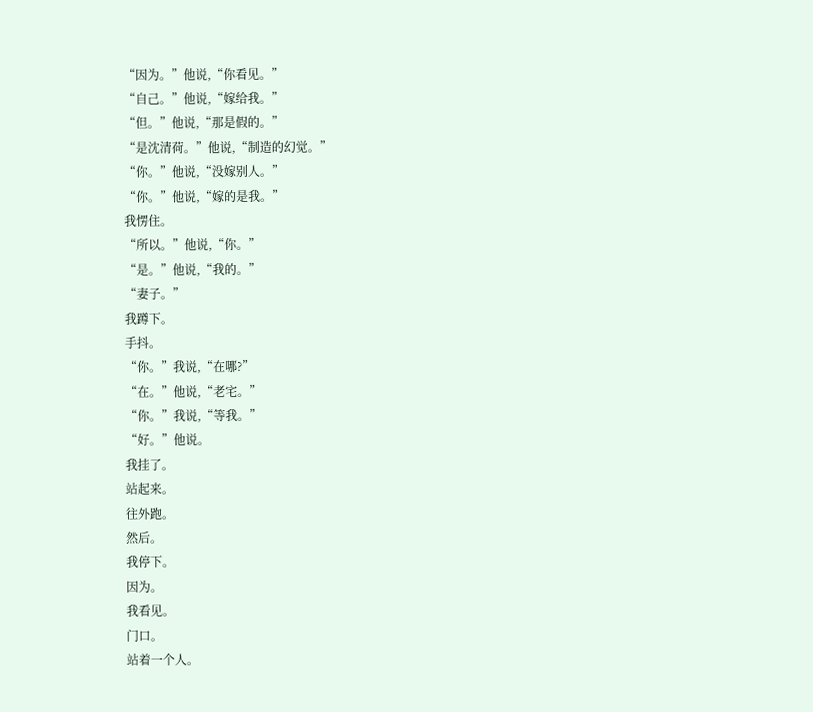“因为。”他说,“你看见。”
“自己。”他说,“嫁给我。”
“但。”他说,“那是假的。”
“是沈清荷。”他说,“制造的幻觉。”
“你。”他说,“没嫁别人。”
“你。”他说,“嫁的是我。”
我愣住。
“所以。”他说,“你。”
“是。”他说,“我的。”
“妻子。”
我蹲下。
手抖。
“你。”我说,“在哪?”
“在。”他说,“老宅。”
“你。”我说,“等我。”
“好。”他说。
我挂了。
站起来。
往外跑。
然后。
我停下。
因为。
我看见。
门口。
站着一个人。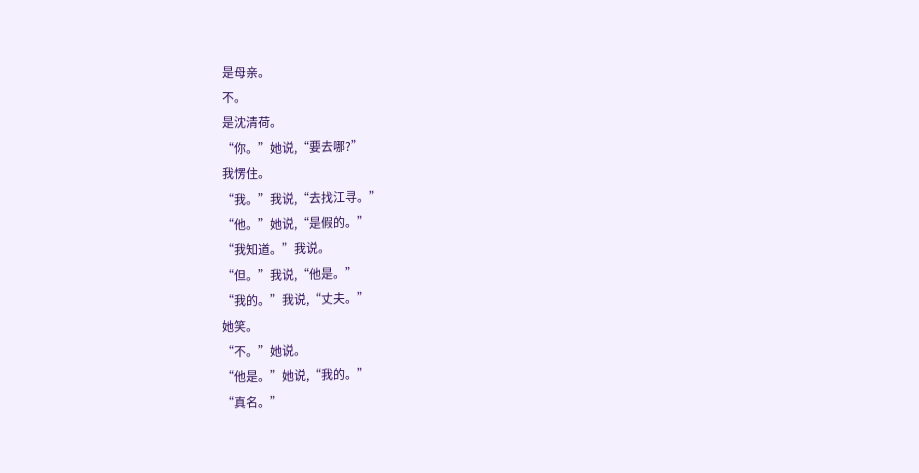是母亲。
不。
是沈清荷。
“你。”她说,“要去哪?”
我愣住。
“我。”我说,“去找江寻。”
“他。”她说,“是假的。”
“我知道。”我说。
“但。”我说,“他是。”
“我的。”我说,“丈夫。”
她笑。
“不。”她说。
“他是。”她说,“我的。”
“真名。”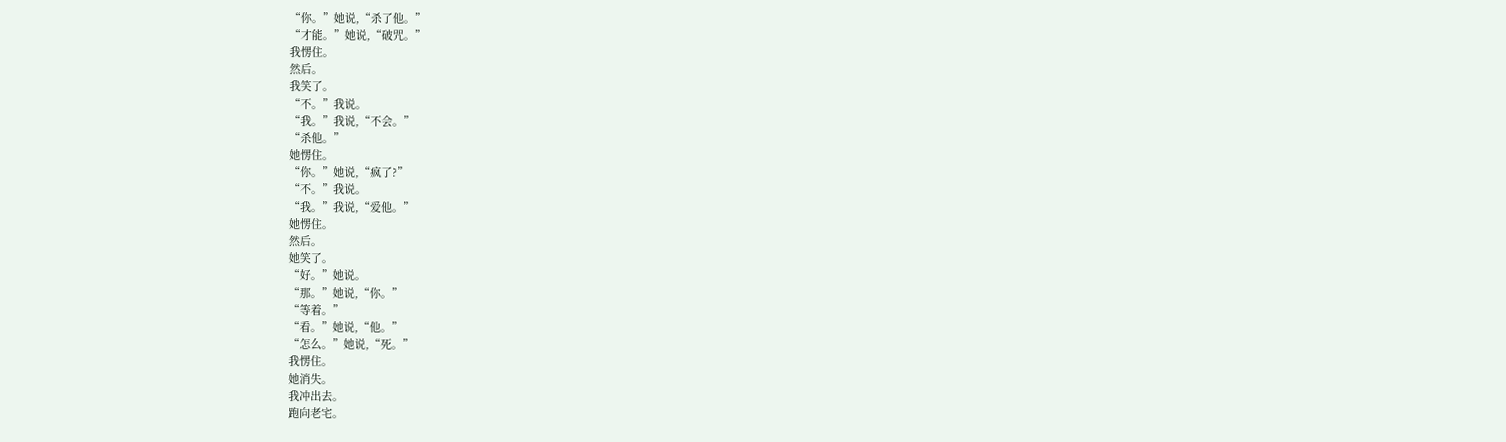“你。”她说,“杀了他。”
“才能。”她说,“破咒。”
我愣住。
然后。
我笑了。
“不。”我说。
“我。”我说,“不会。”
“杀他。”
她愣住。
“你。”她说,“疯了?”
“不。”我说。
“我。”我说,“爱他。”
她愣住。
然后。
她笑了。
“好。”她说。
“那。”她说,“你。”
“等着。”
“看。”她说,“他。”
“怎么。”她说,“死。”
我愣住。
她消失。
我冲出去。
跑向老宅。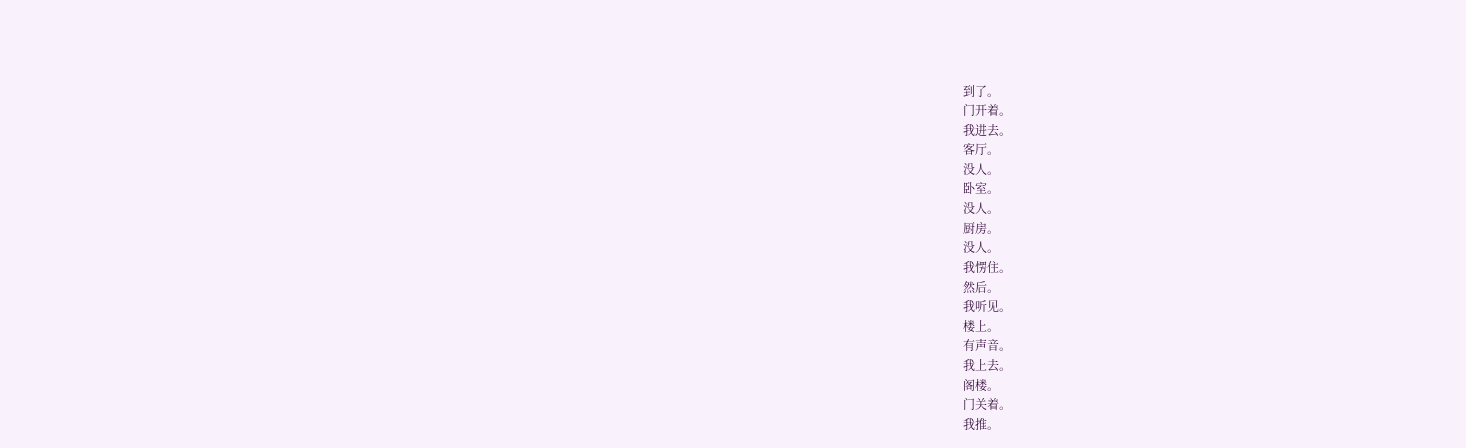到了。
门开着。
我进去。
客厅。
没人。
卧室。
没人。
厨房。
没人。
我愣住。
然后。
我听见。
楼上。
有声音。
我上去。
阁楼。
门关着。
我推。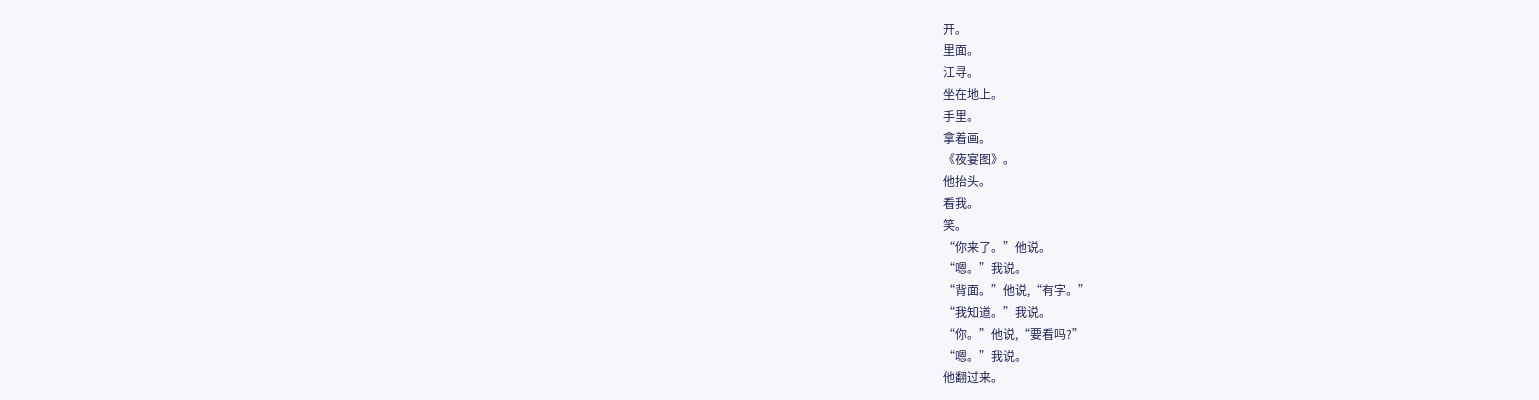开。
里面。
江寻。
坐在地上。
手里。
拿着画。
《夜宴图》。
他抬头。
看我。
笑。
“你来了。”他说。
“嗯。”我说。
“背面。”他说,“有字。”
“我知道。”我说。
“你。”他说,“要看吗?”
“嗯。”我说。
他翻过来。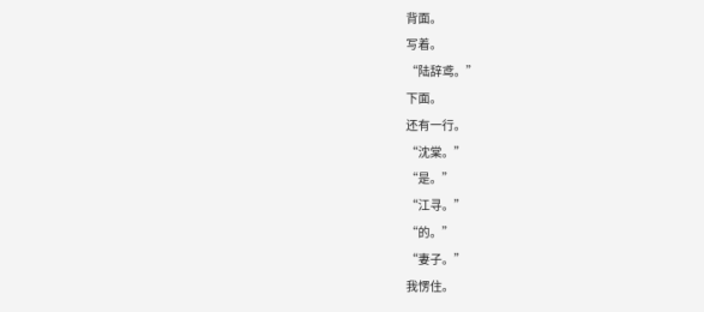背面。
写着。
“陆辞鸢。”
下面。
还有一行。
“沈棠。”
“是。”
“江寻。”
“的。”
“妻子。”
我愣住。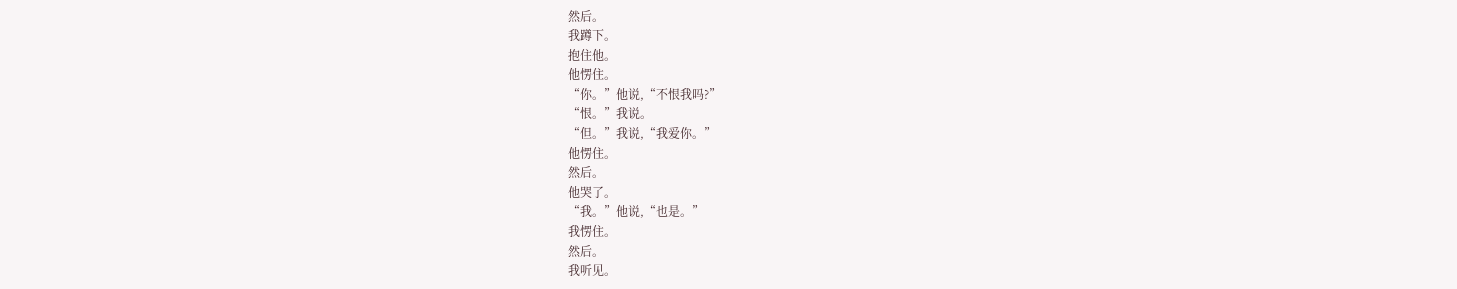然后。
我蹲下。
抱住他。
他愣住。
“你。”他说,“不恨我吗?”
“恨。”我说。
“但。”我说,“我爱你。”
他愣住。
然后。
他哭了。
“我。”他说,“也是。”
我愣住。
然后。
我听见。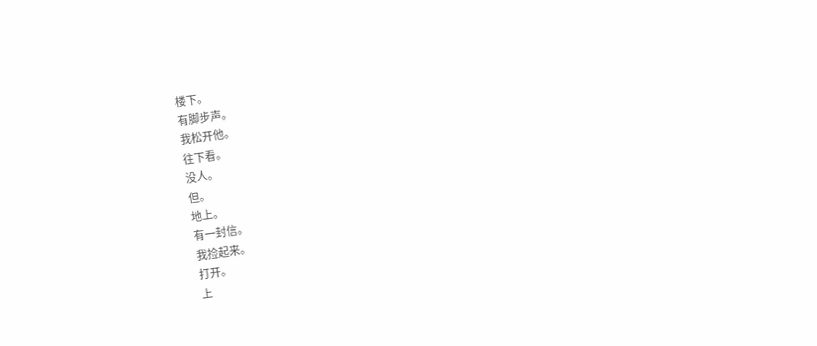楼下。
有脚步声。
我松开他。
往下看。
没人。
但。
地上。
有一封信。
我捡起来。
打开。
上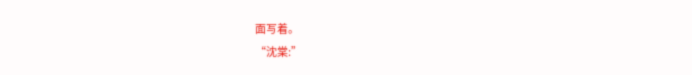面写着。
“沈棠:”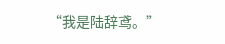“我是陆辞鸢。”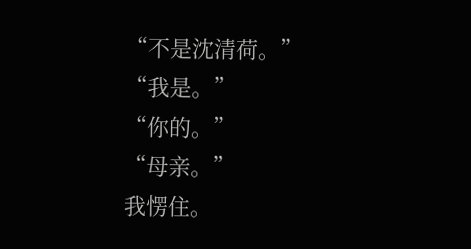“不是沈清荷。”
“我是。”
“你的。”
“母亲。”
我愣住。